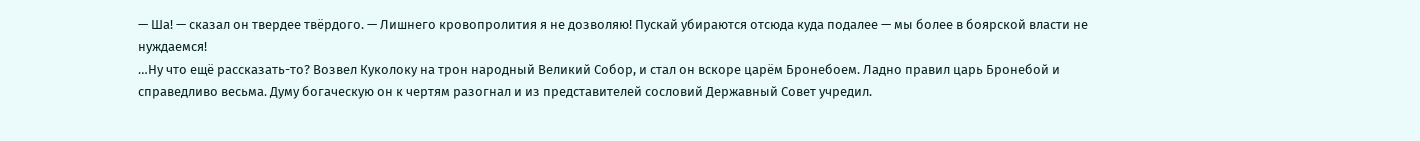— Ша! — сказал он твердее твёрдого. — Лишнего кровопролития я не дозволяю! Пускай убираются отсюда куда подалее — мы более в боярской власти не нуждаемся!
…Ну что ещё рассказать-то? Возвел Куколоку на трон народный Великий Собор, и стал он вскоре царём Бронебоем. Ладно правил царь Бронебой и справедливо весьма. Думу богаческую он к чертям разогнал и из представителей сословий Державный Совет учредил.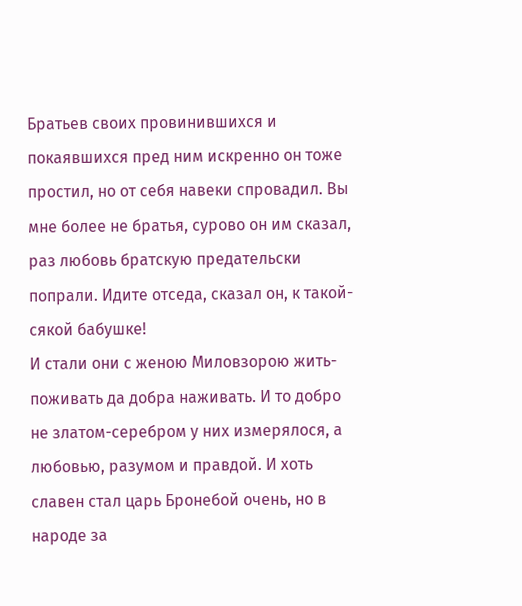Братьев своих провинившихся и покаявшихся пред ним искренно он тоже простил, но от себя навеки спровадил. Вы мне более не братья, сурово он им сказал, раз любовь братскую предательски попрали. Идите отседа, сказал он, к такой-сякой бабушке!
И стали они с женою Миловзорою жить-поживать да добра наживать. И то добро не златом-серебром у них измерялося, а любовью, разумом и правдой. И хоть славен стал царь Бронебой очень, но в народе за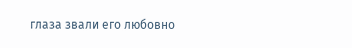глаза звали его любовно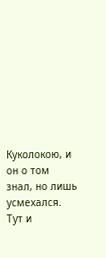Куколокою, и он о том знал, но лишь усмехался.
Тут и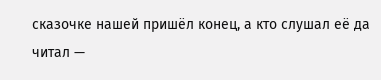сказочке нашей пришёл конец, а кто слушал её да читал —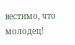вестимо, что молодец!